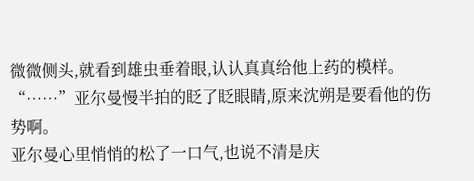微微侧头,就看到雄虫垂着眼,认认真真给他上药的模样。
“……”亚尔曼慢半拍的眨了眨眼睛,原来沈朔是要看他的伤势啊。
亚尔曼心里悄悄的松了一口气,也说不清是庆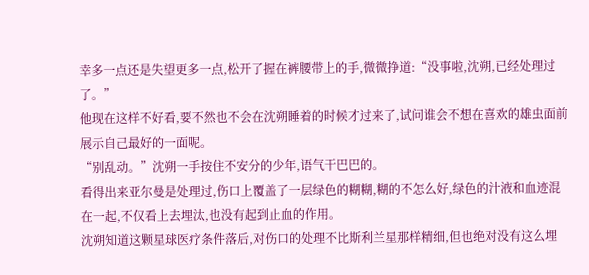幸多一点还是失望更多一点,松开了握在裤腰带上的手,微微挣道:“没事啦,沈朔,已经处理过了。”
他现在这样不好看,要不然也不会在沈朔睡着的时候才过来了,试问谁会不想在喜欢的雄虫面前展示自己最好的一面呢。
“别乱动。”沈朔一手按住不安分的少年,语气干巴巴的。
看得出来亚尔曼是处理过,伤口上覆盖了一层绿色的糊糊,糊的不怎么好,绿色的汁液和血迹混在一起,不仅看上去埋汰,也没有起到止血的作用。
沈朔知道这颗星球医疗条件落后,对伤口的处理不比斯利兰星那样精细,但也绝对没有这么埋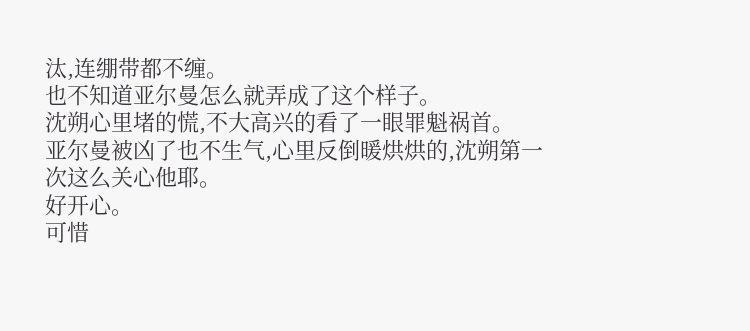汰,连绷带都不缠。
也不知道亚尔曼怎么就弄成了这个样子。
沈朔心里堵的慌,不大高兴的看了一眼罪魁祸首。
亚尔曼被凶了也不生气,心里反倒暖烘烘的,沈朔第一次这么关心他耶。
好开心。
可惜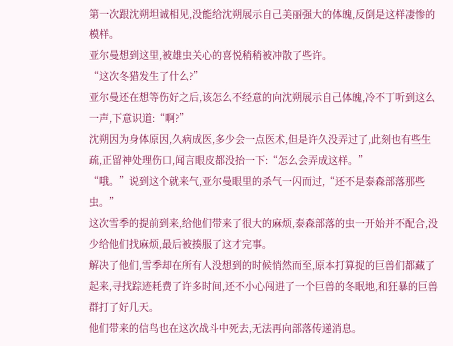第一次跟沈朔坦诚相见,没能给沈朔展示自己美丽强大的体魄,反倒是这样凄惨的模样。
亚尔曼想到这里,被雄虫关心的喜悦稍稍被冲散了些许。
“这次冬猎发生了什么?”
亚尔曼还在想等伤好之后,该怎么不经意的向沈朔展示自己体魄,冷不丁听到这么一声,下意识道:“啊?”
沈朔因为身体原因,久病成医,多少会一点医术,但是许久没弄过了,此刻也有些生疏,正留神处理伤口,闻言眼皮都没抬一下:“怎么会弄成这样。”
“哦。”说到这个就来气,亚尔曼眼里的杀气一闪而过,“还不是泰森部落那些虫。”
这次雪季的提前到来,给他们带来了很大的麻烦,泰森部落的虫一开始并不配合,没少给他们找麻烦,最后被揍服了这才完事。
解决了他们,雪季却在所有人没想到的时候悄然而至,原本打算捉的巨兽们都藏了起来,寻找踪迹耗费了许多时间,还不小心闯进了一个巨兽的冬眠地,和狂暴的巨兽群打了好几天。
他们带来的信鸟也在这次战斗中死去,无法再向部落传递消息。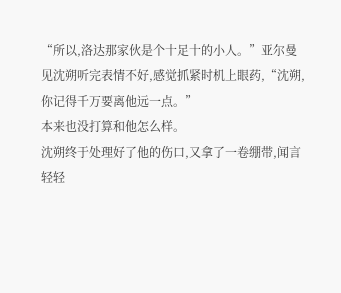“所以,洛达那家伙是个十足十的小人。”亚尔曼见沈朔听完表情不好,感觉抓紧时机上眼药,“沈朔,你记得千万要离他远一点。”
本来也没打算和他怎么样。
沈朔终于处理好了他的伤口,又拿了一卷绷带,闻言轻轻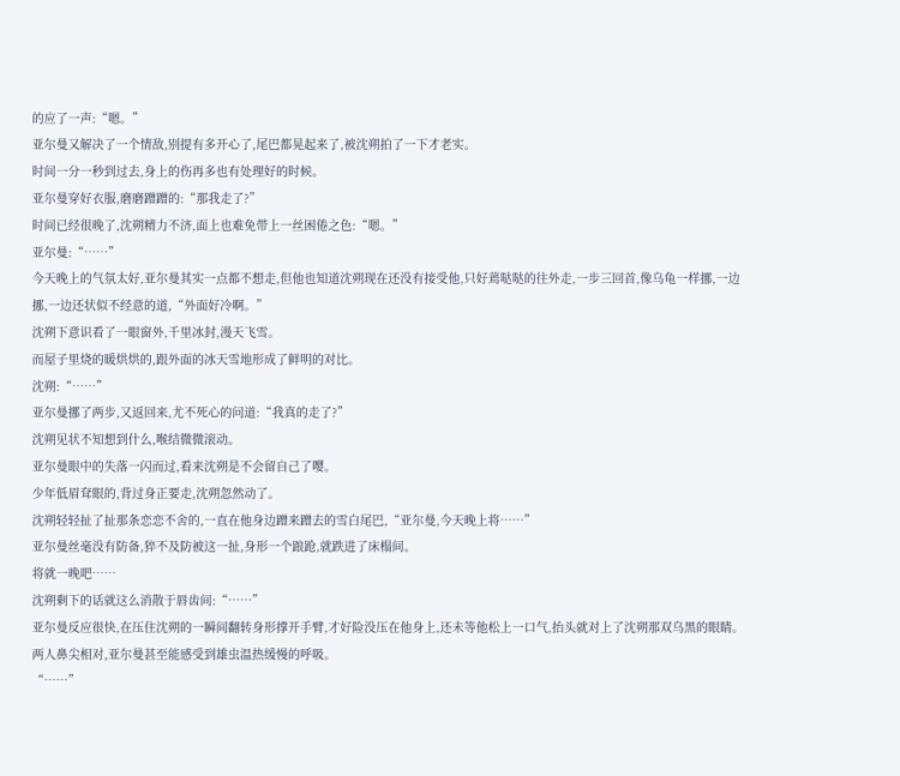的应了一声:“嗯。”
亚尔曼又解决了一个情敌,别提有多开心了,尾巴都晃起来了,被沈朔拍了一下才老实。
时间一分一秒到过去,身上的伤再多也有处理好的时候。
亚尔曼穿好衣服,磨磨蹭蹭的:“那我走了?”
时间已经很晚了,沈朔精力不济,面上也难免带上一丝困倦之色:“嗯。”
亚尔曼:“……”
今天晚上的气氛太好,亚尔曼其实一点都不想走,但他也知道沈朔现在还没有接受他,只好蔫哒哒的往外走,一步三回首,像乌龟一样挪,一边挪,一边还状似不经意的道,“外面好冷啊。”
沈朔下意识看了一眼窗外,千里冰封,漫天飞雪。
而屋子里烧的暖烘烘的,跟外面的冰天雪地形成了鲜明的对比。
沈朔:“……”
亚尔曼挪了两步,又返回来,尤不死心的问道:“我真的走了?”
沈朔见状不知想到什么,喉结微微滚动。
亚尔曼眼中的失落一闪而过,看来沈朔是不会留自己了嘤。
少年低眉耷眼的,背过身正要走,沈朔忽然动了。
沈朔轻轻扯了扯那条恋恋不舍的,一直在他身边蹭来蹭去的雪白尾巴,“亚尔曼,今天晚上将……”
亚尔曼丝毫没有防备,猝不及防被这一扯,身形一个踉跄,就跌进了床榻间。
将就一晚吧……
沈朔剩下的话就这么消散于唇齿间:“……”
亚尔曼反应很快,在压住沈朔的一瞬间翻转身形撑开手臂,才好险没压在他身上,还未等他松上一口气,抬头就对上了沈朔那双乌黑的眼睛。
两人鼻尖相对,亚尔曼甚至能感受到雄虫温热缓慢的呼吸。
“……”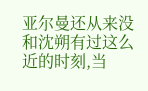亚尔曼还从来没和沈朔有过这么近的时刻,当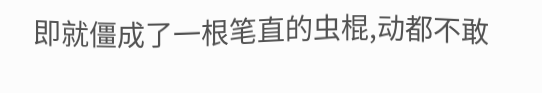即就僵成了一根笔直的虫棍,动都不敢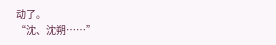动了。
“沈、沈朔……”